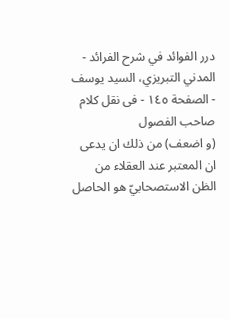درر الفوائد في شرح الفرائد - المدني التبريزي، السيد يوسف - الصفحة ١٤٥ - فى نقل كلام صاحب الفصول
(و اضعف) من ذلك ان يدعى ان المعتبر عند العقلاء من الظن الاستصحابيّ هو الحاصل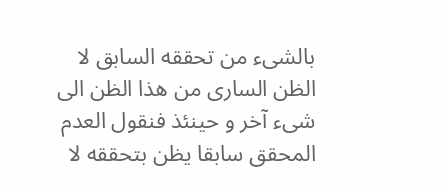بالشىء من تحققه السابق لا الظن السارى من هذا الظن الى شىء آخر و حينئذ فنقول العدم المحقق سابقا يظن بتحققه لا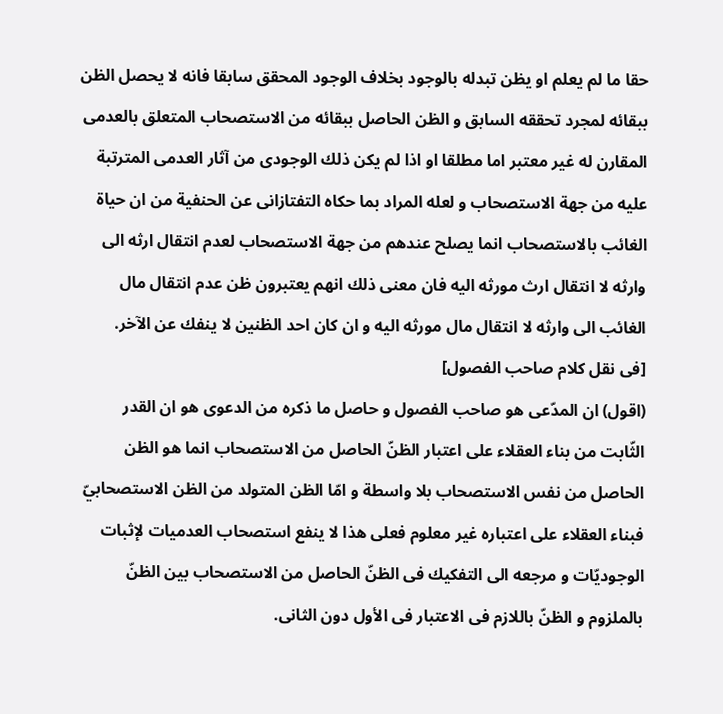حقا ما لم يعلم او يظن تبدله بالوجود بخلاف الوجود المحقق سابقا فانه لا يحصل الظن ببقائه لمجرد تحققه السابق و الظن الحاصل ببقائه من الاستصحاب المتعلق بالعدمى المقارن له غير معتبر اما مطلقا او اذا لم يكن ذلك الوجودى من آثار العدمى المترتبة عليه من جهة الاستصحاب و لعله المراد بما حكاه التفتازانى عن الحنفية من ان حياة الغائب بالاستصحاب انما يصلح عندهم من جهة الاستصحاب لعدم انتقال ارثه الى وارثه لا انتقال ارث مورثه اليه فان معنى ذلك انهم يعتبرون ظن عدم انتقال مال الغائب الى وارثه لا انتقال مال مورثه اليه و ان كان احد الظنين لا ينفك عن الآخر.
[فى نقل كلام صاحب الفصول]
(اقول) ان المدّعى هو صاحب الفصول و حاصل ما ذكره من الدعوى هو ان القدر الثّابت من بناء العقلاء على اعتبار الظنّ الحاصل من الاستصحاب انما هو الظن الحاصل من نفس الاستصحاب بلا واسطة و امّا الظن المتولد من الظن الاستصحابيّ فبناء العقلاء على اعتباره غير معلوم فعلى هذا لا ينفع استصحاب العدميات لإثبات الوجوديّات و مرجعه الى التفكيك فى الظنّ الحاصل من الاستصحاب بين الظنّ بالملزوم و الظنّ باللازم فى الاعتبار فى الأول دون الثانى.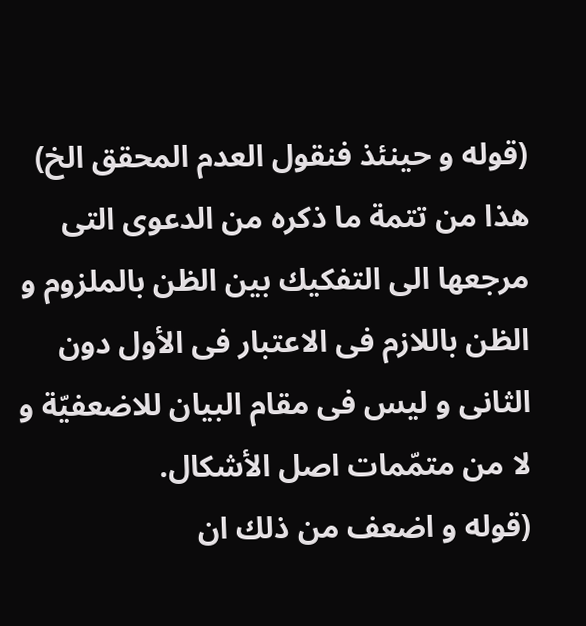(قوله و حينئذ فنقول العدم المحقق الخ) هذا من تتمة ما ذكره من الدعوى التى مرجعها الى التفكيك بين الظن بالملزوم و الظن باللازم فى الاعتبار فى الأول دون الثانى و ليس فى مقام البيان للاضعفيّة و لا من متمّمات اصل الأشكال.
(قوله و اضعف من ذلك ان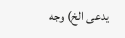يدعى الخ) وجه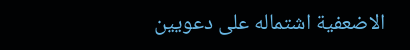الاضعفية اشتماله على دعويين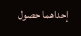إحداهما حصول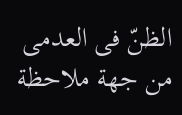الظنّ فى العدمى من جهة ملاحظة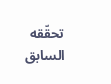تحقّقه السابق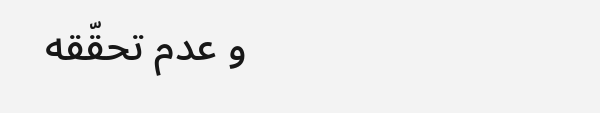و عدم تحقّقه